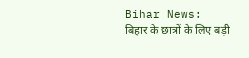Bihar News: बिहार के छात्रों के लिए बड़ी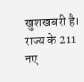खुशखबरी है। राज्य के 211 नए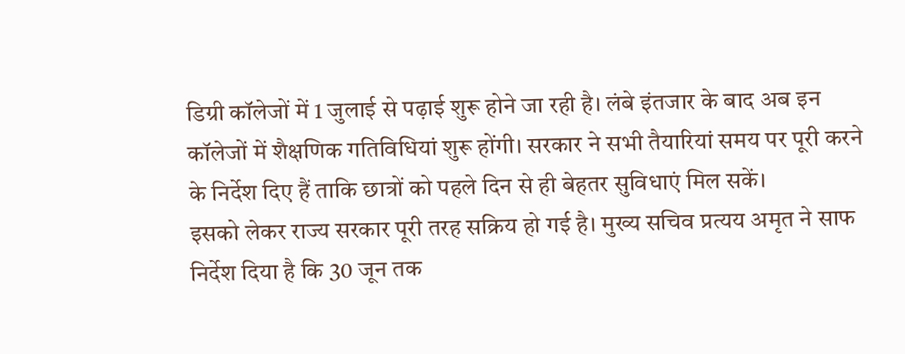डिग्री कॉलेजों में 1 जुलाई से पढ़ाई शुरू होने जा रही है। लंबे इंतजार के बाद अब इन कॉलेजों में शैक्षणिक गतिविधियां शुरू होंगी। सरकार ने सभी तैयारियां समय पर पूरी करने के निर्देश दिए हैं ताकि छात्रों को पहले दिन से ही बेहतर सुविधाएं मिल सकें।
इसको लेकर राज्य सरकार पूरी तरह सक्रिय हो गई है। मुख्य सचिव प्रत्यय अमृत ने साफ निर्देश दिया है कि 30 जून तक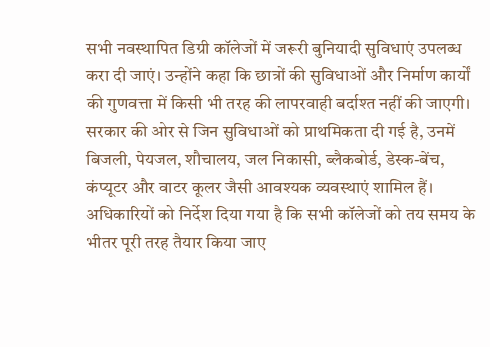सभी नवस्थापित डिग्री कॉलेजों में जरूरी बुनियादी सुविधाएं उपलब्ध करा दी जाएं। उन्होंने कहा कि छात्रों की सुविधाओं और निर्माण कार्यों की गुणवत्ता में किसी भी तरह की लापरवाही बर्दाश्त नहीं की जाएगी।
सरकार की ओर से जिन सुविधाओं को प्राथमिकता दी गई है, उनमें बिजली, पेयजल, शौचालय, जल निकासी, ब्लैकबोर्ड, डेस्क-बेंच, कंप्यूटर और वाटर कूलर जैसी आवश्यक व्यवस्थाएं शामिल हैं। अधिकारियों को निर्देश दिया गया है कि सभी कॉलेजों को तय समय के भीतर पूरी तरह तैयार किया जाए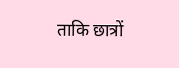ताकि छात्रों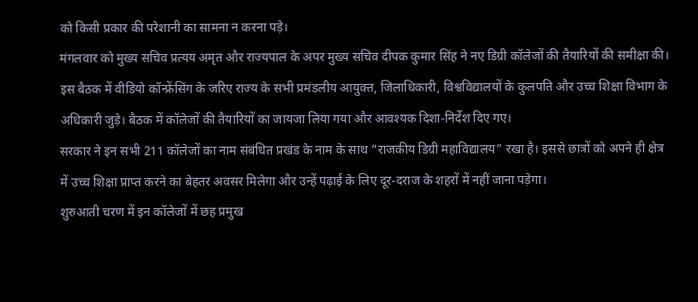को किसी प्रकार की परेशानी का सामना न करना पड़े।
मंगलवार को मुख्य सचिव प्रत्यय अमृत और राज्यपाल के अपर मुख्य सचिव दीपक कुमार सिंह ने नए डिग्री कॉलेजों की तैयारियों की समीक्षा की। इस बैठक में वीडियो कॉन्फ्रेंसिंग के जरिए राज्य के सभी प्रमंडलीय आयुक्त, जिलाधिकारी, विश्वविद्यालयों के कुलपति और उच्च शिक्षा विभाग के अधिकारी जुड़े। बैठक में कॉलेजों की तैयारियों का जायजा लिया गया और आवश्यक दिशा-निर्देश दिए गए।
सरकार ने इन सभी 211 कॉलेजों का नाम संबंधित प्रखंड के नाम के साथ “राजकीय डिग्री महाविद्यालय” रखा है। इससे छात्रों को अपने ही क्षेत्र में उच्च शिक्षा प्राप्त करने का बेहतर अवसर मिलेगा और उन्हें पढ़ाई के लिए दूर-दराज के शहरों में नहीं जाना पड़ेगा।
शुरुआती चरण में इन कॉलेजों में छह प्रमुख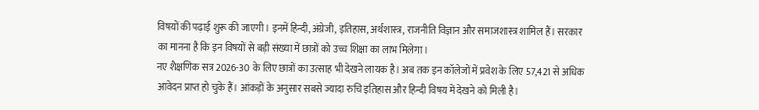विषयों की पढ़ाई शुरू की जाएगी। इनमें हिन्दी, अंग्रेजी, इतिहास, अर्थशास्त्र, राजनीति विज्ञान और समाजशास्त्र शामिल हैं। सरकार का मानना है कि इन विषयों से बड़ी संख्या में छात्रों को उच्च शिक्षा का लाभ मिलेगा।
नए शैक्षणिक सत्र 2026-30 के लिए छात्रों का उत्साह भी देखने लायक है। अब तक इन कॉलेजों में प्रवेश के लिए 57,421 से अधिक आवेदन प्राप्त हो चुके हैं। आंकड़ों के अनुसार सबसे ज्यादा रुचि इतिहास और हिन्दी विषय में देखने को मिली है।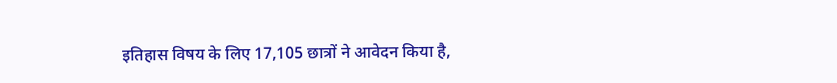इतिहास विषय के लिए 17,105 छात्रों ने आवेदन किया है,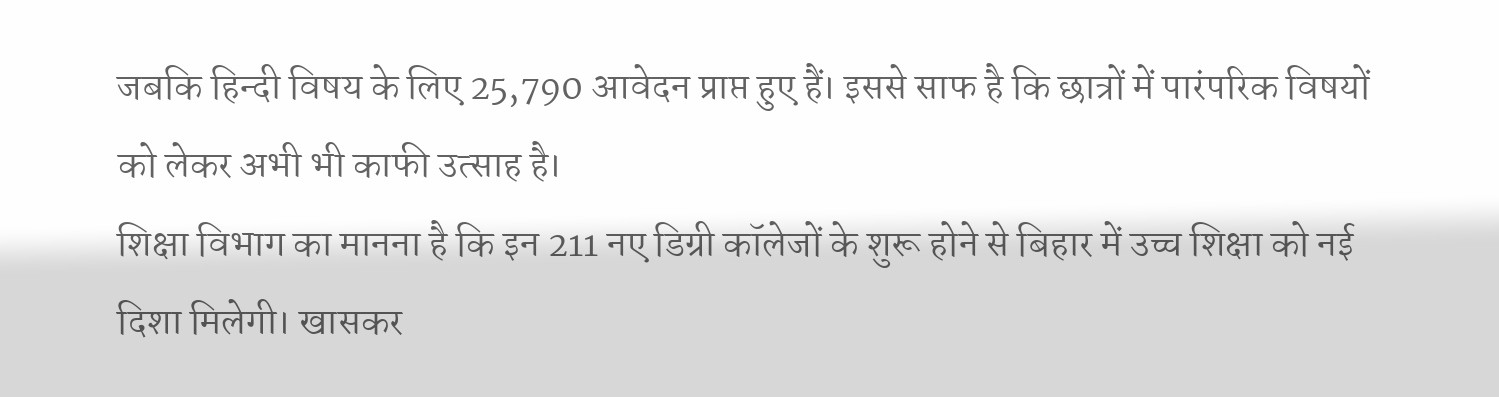जबकि हिन्दी विषय के लिए 25,790 आवेदन प्राप्त हुए हैं। इससे साफ है कि छात्रों में पारंपरिक विषयों को लेकर अभी भी काफी उत्साह है।
शिक्षा विभाग का मानना है कि इन 211 नए डिग्री कॉलेजों के शुरू होने से बिहार में उच्च शिक्षा को नई दिशा मिलेगी। खासकर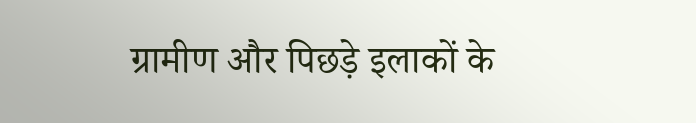ग्रामीण और पिछड़े इलाकों के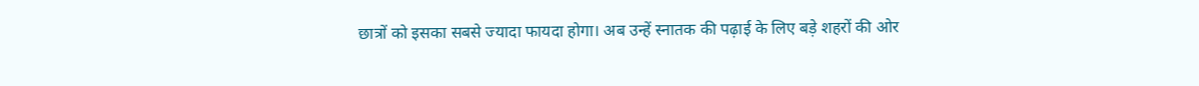छात्रों को इसका सबसे ज्यादा फायदा होगा। अब उन्हें स्नातक की पढ़ाई के लिए बड़े शहरों की ओर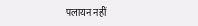पलायन नहीं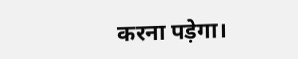करना पड़ेगा।